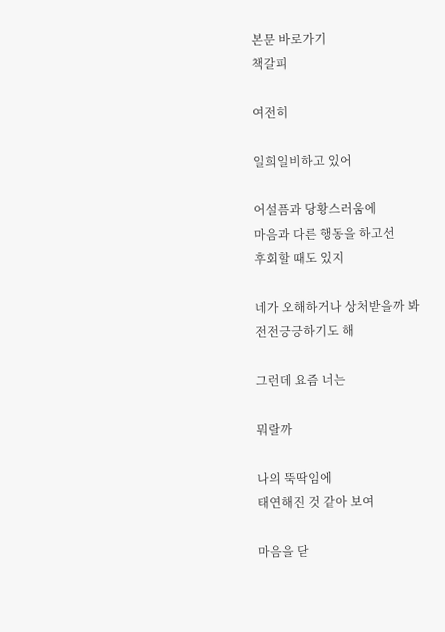본문 바로가기
책갈피

여전히

일희일비하고 있어

어설픔과 당황스러움에
마음과 다른 행동을 하고선
후회할 때도 있지

네가 오해하거나 상처받을까 봐
전전긍긍하기도 해

그런데 요즘 너는

뭐랄까

나의 뚝딱임에
태연해진 것 같아 보여

마음을 닫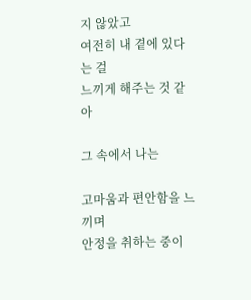지 않았고
여전히 내 곁에 있다는 걸
느끼게 해주는 것 같아

그 속에서 나는

고마움과 편안함을 느끼며
안정을 취하는 중이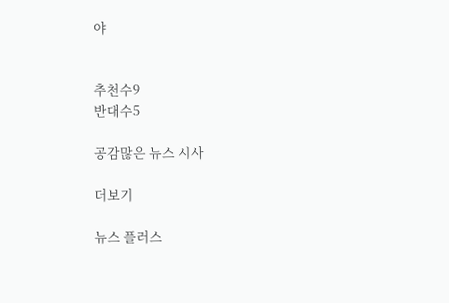야


추천수9
반대수5

공감많은 뉴스 시사

더보기

뉴스 플러스